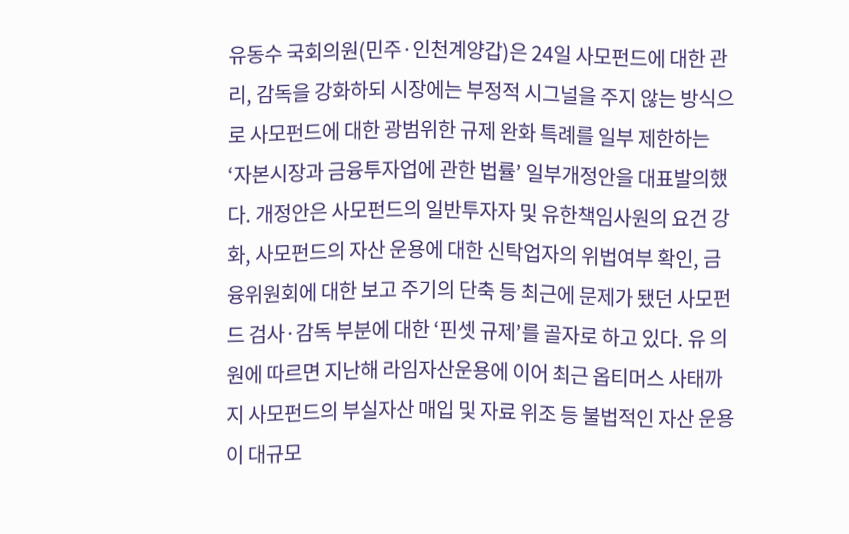유동수 국회의원(민주·인천계양갑)은 24일 사모펀드에 대한 관리, 감독을 강화하되 시장에는 부정적 시그널을 주지 않는 방식으로 사모펀드에 대한 광범위한 규제 완화 특례를 일부 제한하는 ‘자본시장과 금융투자업에 관한 법률’ 일부개정안을 대표발의했다. 개정안은 사모펀드의 일반투자자 및 유한책임사원의 요건 강화, 사모펀드의 자산 운용에 대한 신탁업자의 위법여부 확인, 금융위원회에 대한 보고 주기의 단축 등 최근에 문제가 됐던 사모펀드 검사·감독 부분에 대한 ‘핀셋 규제’를 골자로 하고 있다. 유 의원에 따르면 지난해 라임자산운용에 이어 최근 옵티머스 사태까지 사모펀드의 부실자산 매입 및 자료 위조 등 불법적인 자산 운용이 대규모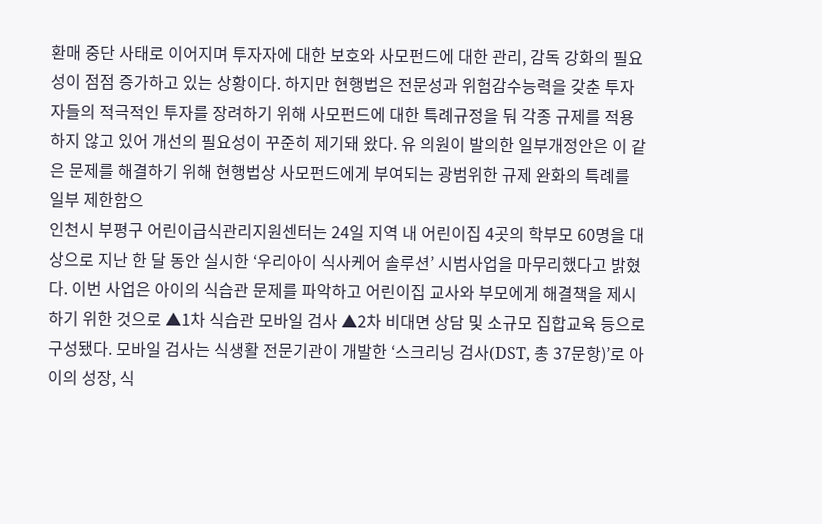환매 중단 사태로 이어지며 투자자에 대한 보호와 사모펀드에 대한 관리, 감독 강화의 필요성이 점점 증가하고 있는 상황이다. 하지만 현행법은 전문성과 위험감수능력을 갖춘 투자자들의 적극적인 투자를 장려하기 위해 사모펀드에 대한 특례규정을 둬 각종 규제를 적용하지 않고 있어 개선의 필요성이 꾸준히 제기돼 왔다. 유 의원이 발의한 일부개정안은 이 같은 문제를 해결하기 위해 현행법상 사모펀드에게 부여되는 광범위한 규제 완화의 특례를 일부 제한함으
인천시 부평구 어린이급식관리지원센터는 24일 지역 내 어린이집 4곳의 학부모 60명을 대상으로 지난 한 달 동안 실시한 ‘우리아이 식사케어 솔루션’ 시범사업을 마무리했다고 밝혔다. 이번 사업은 아이의 식습관 문제를 파악하고 어린이집 교사와 부모에게 해결책을 제시하기 위한 것으로 ▲1차 식습관 모바일 검사 ▲2차 비대면 상담 및 소규모 집합교육 등으로 구성됐다. 모바일 검사는 식생활 전문기관이 개발한 ‘스크리닝 검사(DST, 총 37문항)’로 아이의 성장, 식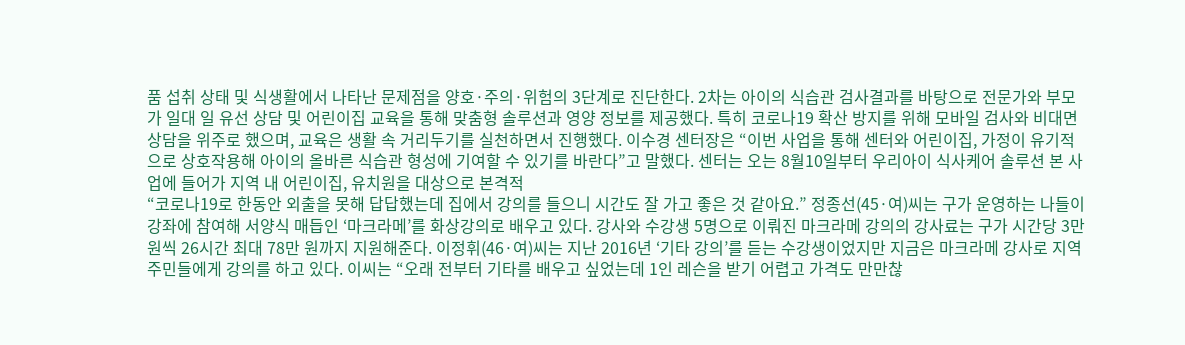품 섭취 상태 및 식생활에서 나타난 문제점을 양호·주의·위험의 3단계로 진단한다. 2차는 아이의 식습관 검사결과를 바탕으로 전문가와 부모가 일대 일 유선 상담 및 어린이집 교육을 통해 맞춤형 솔루션과 영양 정보를 제공했다. 특히 코로나19 확산 방지를 위해 모바일 검사와 비대면 상담을 위주로 했으며, 교육은 생활 속 거리두기를 실천하면서 진행했다. 이수경 센터장은 “이번 사업을 통해 센터와 어린이집, 가정이 유기적으로 상호작용해 아이의 올바른 식습관 형성에 기여할 수 있기를 바란다”고 말했다. 센터는 오는 8월10일부터 우리아이 식사케어 솔루션 본 사업에 들어가 지역 내 어린이집, 유치원을 대상으로 본격적
“코로나19로 한동안 외출을 못해 답답했는데 집에서 강의를 들으니 시간도 잘 가고 좋은 것 같아요.” 정종선(45·여)씨는 구가 운영하는 나들이강좌에 참여해 서양식 매듭인 ‘마크라메’를 화상강의로 배우고 있다. 강사와 수강생 5명으로 이뤄진 마크라메 강의의 강사료는 구가 시간당 3만 원씩 26시간 최대 78만 원까지 지원해준다. 이정휘(46·여)씨는 지난 2016년 ‘기타 강의’를 듣는 수강생이었지만 지금은 마크라메 강사로 지역주민들에게 강의를 하고 있다. 이씨는 “오래 전부터 기타를 배우고 싶었는데 1인 레슨을 받기 어렵고 가격도 만만찮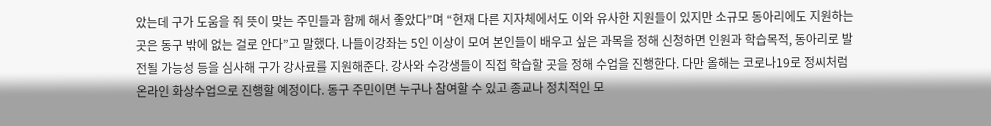았는데 구가 도움을 줘 뜻이 맞는 주민들과 함께 해서 좋았다”며 “현재 다른 지자체에서도 이와 유사한 지원들이 있지만 소규모 동아리에도 지원하는 곳은 동구 밖에 없는 걸로 안다”고 말했다. 나들이강좌는 5인 이상이 모여 본인들이 배우고 싶은 과목을 정해 신청하면 인원과 학습목적, 동아리로 발전될 가능성 등을 심사해 구가 강사료를 지원해준다. 강사와 수강생들이 직접 학습할 곳을 정해 수업을 진행한다. 다만 올해는 코로나19로 정씨처럼 온라인 화상수업으로 진행할 예정이다. 동구 주민이면 누구나 참여할 수 있고 종교나 정치적인 모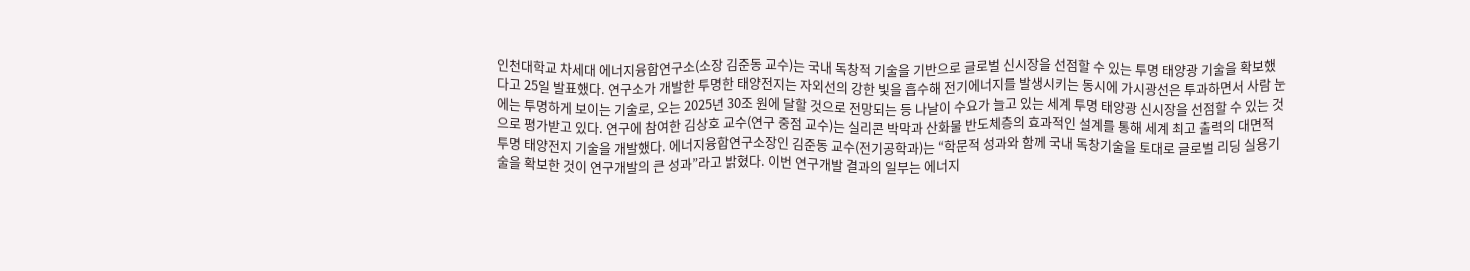인천대학교 차세대 에너지융합연구소(소장 김준동 교수)는 국내 독창적 기술을 기반으로 글로벌 신시장을 선점할 수 있는 투명 태양광 기술을 확보했다고 25일 발표했다. 연구소가 개발한 투명한 태양전지는 자외선의 강한 빛을 흡수해 전기에너지를 발생시키는 동시에 가시광선은 투과하면서 사람 눈에는 투명하게 보이는 기술로, 오는 2025년 30조 원에 달할 것으로 전망되는 등 나날이 수요가 늘고 있는 세계 투명 태양광 신시장을 선점할 수 있는 것으로 평가받고 있다. 연구에 참여한 김상호 교수(연구 중점 교수)는 실리콘 박막과 산화물 반도체층의 효과적인 설계를 통해 세계 최고 출력의 대면적 투명 태양전지 기술을 개발했다. 에너지융합연구소장인 김준동 교수(전기공학과)는 “학문적 성과와 함께 국내 독창기술을 토대로 글로벌 리딩 실용기술을 확보한 것이 연구개발의 큰 성과”라고 밝혔다. 이번 연구개발 결과의 일부는 에너지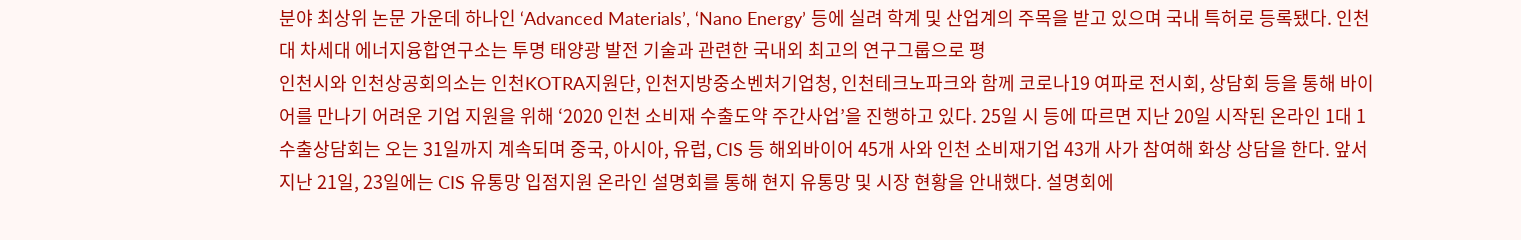분야 최상위 논문 가운데 하나인 ‘Advanced Materials’, ‘Nano Energy’ 등에 실려 학계 및 산업계의 주목을 받고 있으며 국내 특허로 등록됐다. 인천대 차세대 에너지융합연구소는 투명 태양광 발전 기술과 관련한 국내외 최고의 연구그룹으로 평
인천시와 인천상공회의소는 인천KOTRA지원단, 인천지방중소벤처기업청, 인천테크노파크와 함께 코로나19 여파로 전시회, 상담회 등을 통해 바이어를 만나기 어려운 기업 지원을 위해 ‘2020 인천 소비재 수출도약 주간사업’을 진행하고 있다. 25일 시 등에 따르면 지난 20일 시작된 온라인 1대 1 수출상담회는 오는 31일까지 계속되며 중국, 아시아, 유럽, CIS 등 해외바이어 45개 사와 인천 소비재기업 43개 사가 참여해 화상 상담을 한다. 앞서 지난 21일, 23일에는 CIS 유통망 입점지원 온라인 설명회를 통해 현지 유통망 및 시장 현황을 안내했다. 설명회에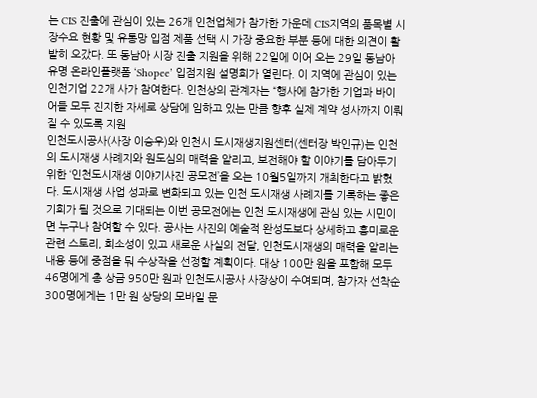는 CIS 진출에 관심이 있는 26개 인천업체가 참가한 가운데 CIS지역의 품목별 시장수요 현황 및 유통망 입점 제품 선택 시 가장 중요한 부분 등에 대한 의견이 활발히 오갔다. 또 동남아 시장 진출 지원을 위해 22일에 이어 오는 29일 동남아 유명 온라인플랫폼 ‘Shopee’ 입점지원 설명회가 열린다. 이 지역에 관심이 있는 인천기업 22개 사가 참여한다. 인천상의 관계자는 “행사에 참가한 기업과 바이어들 모두 진지한 자세로 상담에 임하고 있는 만큼 향후 실제 계약 성사까지 이뤄질 수 있도록 지원
인천도시공사(사장 이승우)와 인천시 도시재생지원센터(센터장 박인규)는 인천의 도시재생 사례지와 원도심의 매력을 알리고, 보전해야 할 이야기를 담아두기 위한 ‘인천도시재생 이야기사진 공모전’을 오는 10월5일까지 개최한다고 밝혔다. 도시재생 사업 성과로 변화되고 있는 인천 도시재생 사례지를 기록하는 좋은 기회가 될 것으로 기대되는 이번 공모전에는 인천 도시재생에 관심 있는 시민이면 누구나 참여할 수 있다. 공사는 사진의 예술적 완성도보다 상세하고 흥미로운 관련 스토리, 희소성이 있고 새로운 사실의 전달, 인천도시재생의 매력을 알리는 내용 등에 중점을 둬 수상작을 선정할 계획이다. 대상 100만 원을 포함해 모두 46명에게 총 상금 950만 원과 인천도시공사 사장상이 수여되며, 참가자 선착순 300명에게는 1만 원 상당의 모바일 문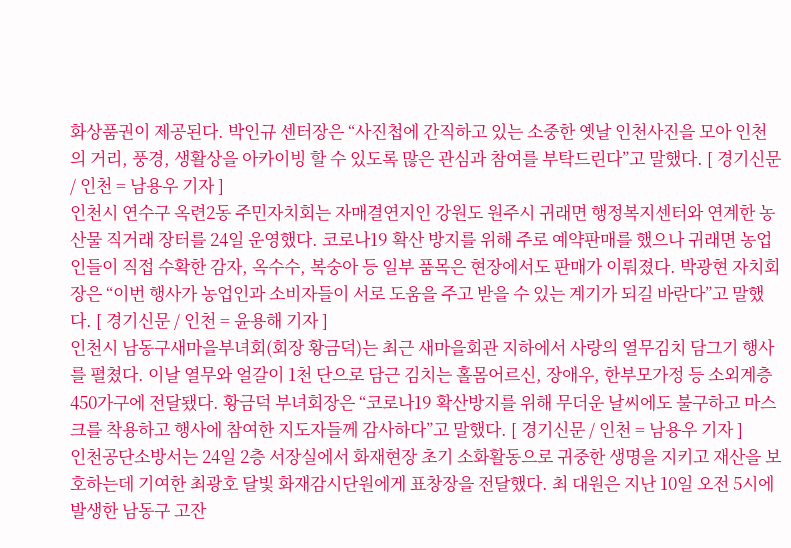화상품권이 제공된다. 박인규 센터장은 “사진첩에 간직하고 있는 소중한 옛날 인천사진을 모아 인천의 거리, 풍경, 생활상을 아카이빙 할 수 있도록 많은 관심과 참여를 부탁드린다”고 말했다. [ 경기신문 / 인천 = 남용우 기자 ]
인천시 연수구 옥련2동 주민자치회는 자매결연지인 강원도 원주시 귀래면 행정복지센터와 연계한 농산물 직거래 장터를 24일 운영했다. 코로나19 확산 방지를 위해 주로 예약판매를 했으나 귀래면 농업인들이 직접 수확한 감자, 옥수수, 복숭아 등 일부 품목은 현장에서도 판매가 이뤄졌다. 박광현 자치회장은 “이번 행사가 농업인과 소비자들이 서로 도움을 주고 받을 수 있는 계기가 되길 바란다”고 말했다. [ 경기신문 / 인천 = 윤용해 기자 ]
인천시 남동구새마을부녀회(회장 황금덕)는 최근 새마을회관 지하에서 사랑의 열무김치 담그기 행사를 펼쳤다. 이날 열무와 얼갈이 1천 단으로 담근 김치는 홀몸어르신, 장애우, 한부모가정 등 소외계층 450가구에 전달됐다. 황금덕 부녀회장은 “코로나19 확산방지를 위해 무더운 날씨에도 불구하고 마스크를 착용하고 행사에 참여한 지도자들께 감사하다”고 말했다. [ 경기신문 / 인천 = 남용우 기자 ]
인천공단소방서는 24일 2층 서장실에서 화재현장 초기 소화활동으로 귀중한 생명을 지키고 재산을 보호하는데 기여한 최광호 달빛 화재감시단원에게 표창장을 전달했다. 최 대원은 지난 10일 오전 5시에 발생한 남동구 고잔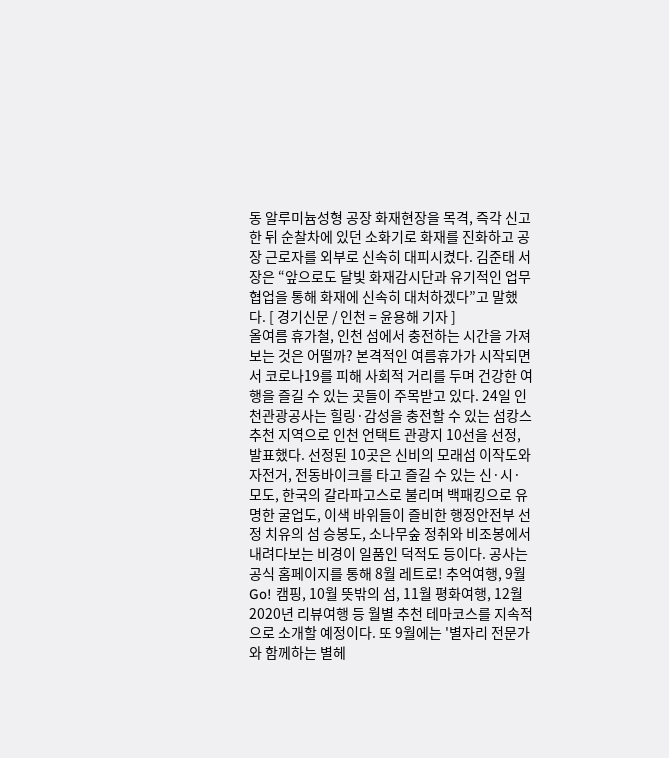동 알루미늄성형 공장 화재현장을 목격, 즉각 신고한 뒤 순찰차에 있던 소화기로 화재를 진화하고 공장 근로자를 외부로 신속히 대피시켰다. 김준태 서장은 “앞으로도 달빛 화재감시단과 유기적인 업무 협업을 통해 화재에 신속히 대처하겠다”고 말했다. [ 경기신문 / 인천 = 윤용해 기자 ]
올여름 휴가철, 인천 섬에서 충전하는 시간을 가져보는 것은 어떨까? 본격적인 여름휴가가 시작되면서 코로나19를 피해 사회적 거리를 두며 건강한 여행을 즐길 수 있는 곳들이 주목받고 있다. 24일 인천관광공사는 힐링·감성을 충전할 수 있는 섬캉스 추천 지역으로 인천 언택트 관광지 10선을 선정, 발표했다. 선정된 10곳은 신비의 모래섬 이작도와 자전거, 전동바이크를 타고 즐길 수 있는 신·시·모도, 한국의 갈라파고스로 불리며 백패킹으로 유명한 굴업도, 이색 바위들이 즐비한 행정안전부 선정 치유의 섬 승봉도, 소나무숲 정취와 비조봉에서 내려다보는 비경이 일품인 덕적도 등이다. 공사는 공식 홈페이지를 통해 8월 레트로! 추억여행, 9월 Go! 캠핑, 10월 뜻밖의 섬, 11월 평화여행, 12월 2020년 리뷰여행 등 월별 추천 테마코스를 지속적으로 소개할 예정이다. 또 9월에는 '별자리 전문가와 함께하는 별헤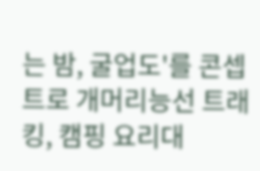는 밤, 굴업도'를 콘셉트로 개머리능선 트래킹, 캠핑 요리대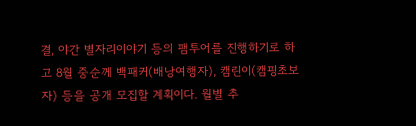결, 야간 별자리이야기 등의 팸투어를 진행하기로 하고 8월 중순께 백패커(배낭여행자), 캠린이(캠핑초보자) 등을 공개 모집할 계획이다. 월별 추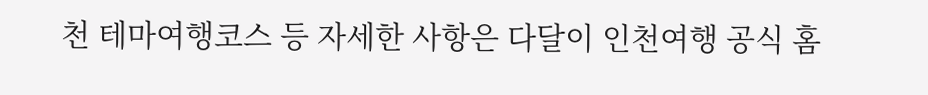천 테마여행코스 등 자세한 사항은 다달이 인천여행 공식 홈